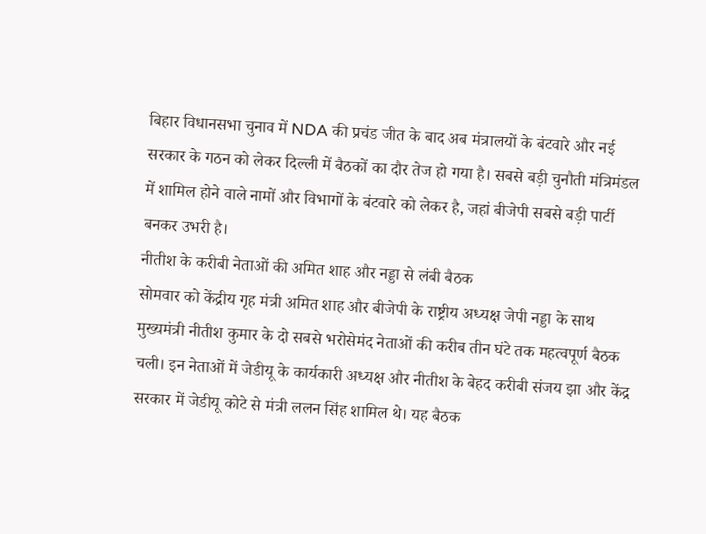बिहार विधानसभा चुनाव में NDA की प्रचंड जीत के बाद अब मंत्रालयों के बंटवारे और नई सरकार के गठन को लेकर दिल्ली में बैठकों का दौर तेज हो गया है। सबसे बड़ी चुनौती मंत्रिमंडल में शामिल होने वाले नामों और विभागों के बंटवारे को लेकर है, जहां बीजेपी सबसे बड़ी पार्टी बनकर उभरी है।
नीतीश के करीबी नेताओं की अमित शाह और नड्डा से लंबी बैठक
सोमवार को केंद्रीय गृह मंत्री अमित शाह और बीजेपी के राष्ट्रीय अध्यक्ष जेपी नड्डा के साथ मुख्यमंत्री नीतीश कुमार के दो सबसे भरोसेमंद नेताओं की करीब तीन घंटे तक महत्वपूर्ण बैठक चली। इन नेताओं में जेडीयू के कार्यकारी अध्यक्ष और नीतीश के बेहद करीबी संजय झा और केंद्र सरकार में जेडीयू कोटे से मंत्री ललन सिंह शामिल थे। यह बैठक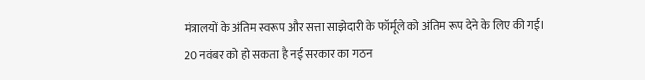मंत्रालयों के अंतिम स्वरूप और सत्ता साझेदारी के फॉर्मूले को अंतिम रूप देने के लिए की गई।
20 नवंबर को हो सकता है नई सरकार का गठन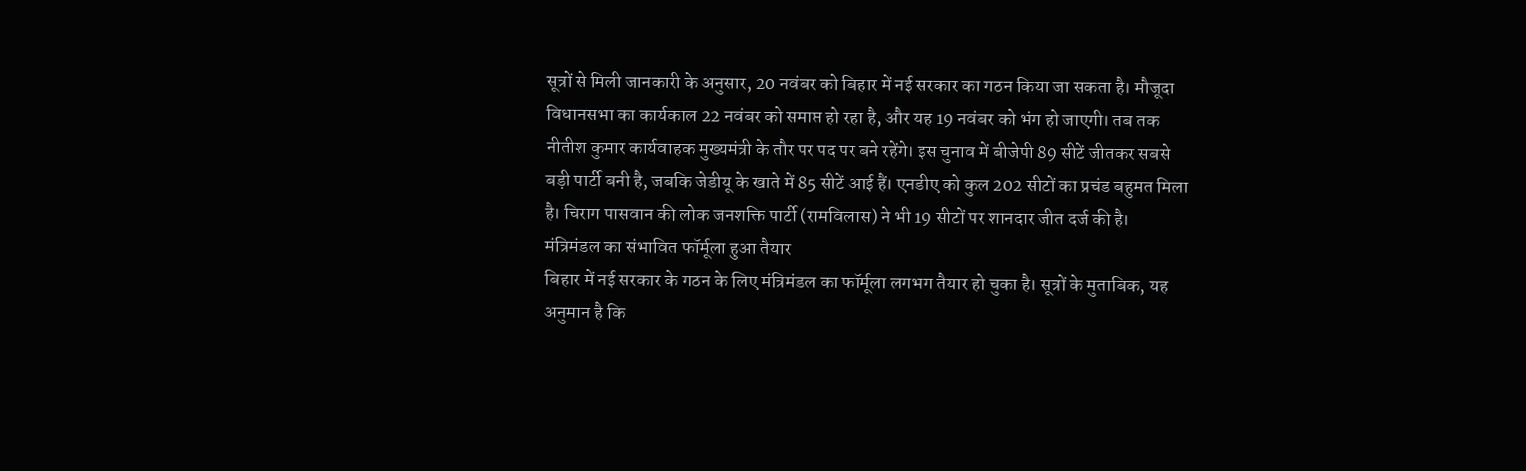सूत्रों से मिली जानकारी के अनुसार, 20 नवंबर को बिहार में नई सरकार का गठन किया जा सकता है। मौजूदा विधानसभा का कार्यकाल 22 नवंबर को समाप्त हो रहा है, और यह 19 नवंबर को भंग हो जाएगी। तब तक नीतीश कुमार कार्यवाहक मुख्यमंत्री के तौर पर पद पर बने रहेंगे। इस चुनाव में बीजेपी 89 सीटें जीतकर सबसे बड़ी पार्टी बनी है, जबकि जेडीयू के खाते में 85 सीटें आई हैं। एनडीए को कुल 202 सीटों का प्रचंड बहुमत मिला है। चिराग पासवान की लोक जनशक्ति पार्टी (रामविलास) ने भी 19 सीटों पर शानदार जीत दर्ज की है।
मंत्रिमंडल का संभावित फॉर्मूला हुआ तैयार
बिहार में नई सरकार के गठन के लिए मंत्रिमंडल का फॉर्मूला लगभग तैयार हो चुका है। सूत्रों के मुताबिक, यह अनुमान है कि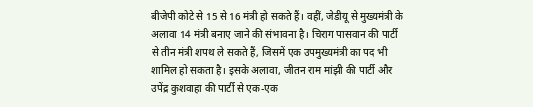बीजेपी कोटे से 15 से 16 मंत्री हो सकते हैं। वहीं, जेडीयू से मुख्यमंत्री के अलावा 14 मंत्री बनाए जाने की संभावना है। चिराग पासवान की पार्टी से तीन मंत्री शपथ ले सकते हैं, जिसमें एक उपमुख्यमंत्री का पद भी शामिल हो सकता है। इसके अलावा, जीतन राम मांझी की पार्टी और उपेंद्र कुशवाहा की पार्टी से एक-एक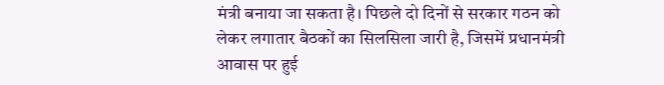मंत्री बनाया जा सकता है। पिछले दो दिनों से सरकार गठन को लेकर लगातार बैठकों का सिलसिला जारी है, जिसमें प्रधानमंत्री आवास पर हुई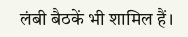लंबी बैठकें भी शामिल हैं।